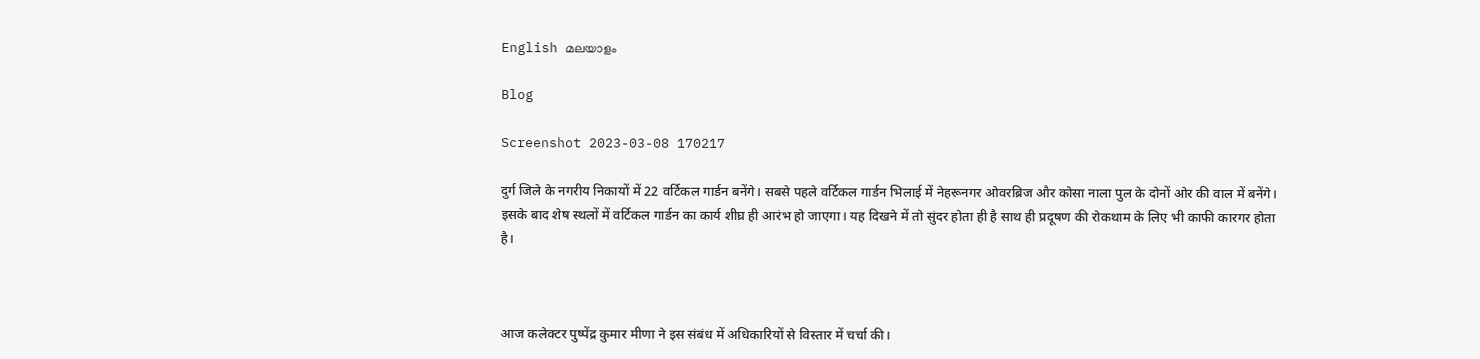English മലയാളം

Blog

Screenshot 2023-03-08 170217

दुर्ग जिले के नगरीय निकायों में 22 वर्टिकल गार्डन बनेंगे। सबसे पहले वर्टिकल गार्डन भिलाई में नेहरूनगर ओवरब्रिज और कोसा नाला पुल के दोनों ओर की वाल में बनेंगे। इसके बाद शेष स्थलों में वर्टिकल गार्डन का कार्य शीघ्र ही आरंभ हो जाएगा। यह दिखने में तो सुंदर होता ही है साथ ही प्रदूषण की रोकथाम के लिए भी काफी कारगर होता है।



आज कलेक्टर पुष्पेंद्र कुमार मीणा ने इस संबंध में अधिकारियों से विस्तार में चर्चा की।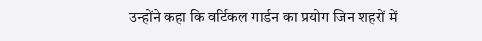उन्होंने कहा कि वर्टिकल गार्डन का प्रयोग जिन शहरों में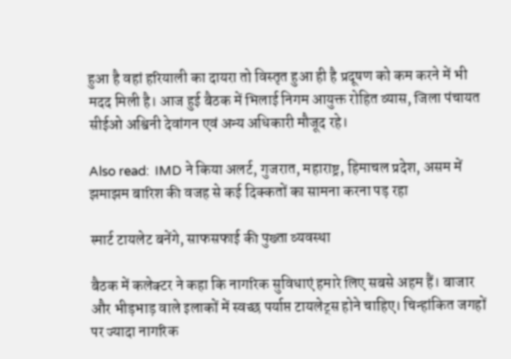हुआ है वहां हरियाली का दायरा तो विस्तृत हुआ ही है प्रदूषण को कम करने में भी मदद मिली है। आज हुई बैठक में भिलाई निगम आयुक्त रोहित व्यास, जिला पंचायत सीईओ अश्विनी देवांगन एवं अन्य अधिकारी मौजूद रहे।

Also read:  IMD ने किया अलर्ट, गुजरात, महाराष्ट्र, हिमाचल प्रदेश, असम में झमाझम बारिश की वजह से कई दिक्कतों का सामना करना पड़ रहा

स्मार्ट टायलेट बनेंगे, साफसफाई की पुख्ता व्यवस्था

बैठक में कलेक्टर ने कहा कि नागरिक सुविधाएं हमारे लिए सबसे अहम हैं। बाजार और भीड़भाड़ वाले इलाकों में स्वच्छ पर्याप्त टायलेट्स होने चाहिए। चिन्हांकित जगहों पर ज्यादा नागरिक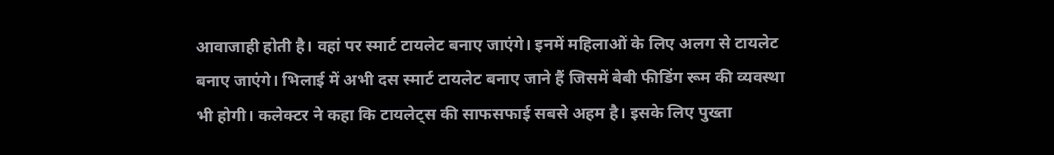आवाजाही होती है। वहां पर स्मार्ट टायलेट बनाए जाएंगे। इनमें महिलाओं के लिए अलग से टायलेट बनाए जाएंगे। भिलाई में अभी दस स्मार्ट टायलेट बनाए जाने हैं जिसमें बेबी फीडिंग रूम की व्यवस्था भी होगी। कलेक्टर ने कहा कि टायलेट्स की साफसफाई सबसे अहम है। इसके लिए पुख्ता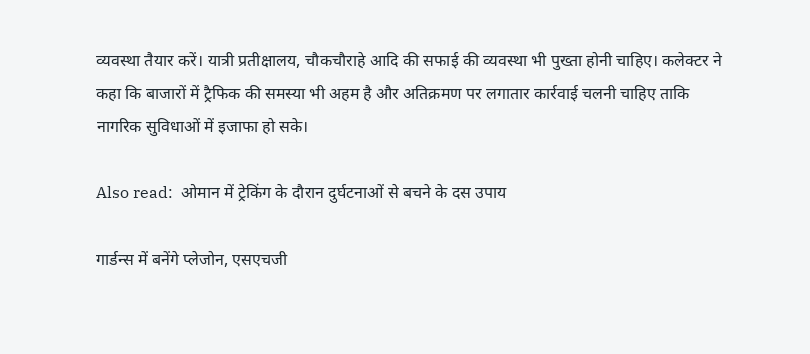व्यवस्था तैयार करें। यात्री प्रतीक्षालय, चौकचौराहे आदि की सफाई की व्यवस्था भी पुख्ता होनी चाहिए। कलेक्टर ने कहा कि बाजारों में ट्रैफिक की समस्या भी अहम है और अतिक्रमण पर लगातार कार्रवाई चलनी चाहिए ताकि नागरिक सुविधाओं में इजाफा हो सके।

Also read:  ओमान में ट्रेकिंग के दौरान दुर्घटनाओं से बचने के दस उपाय

गार्डन्स में बनेंगे प्लेजोन, एसएचजी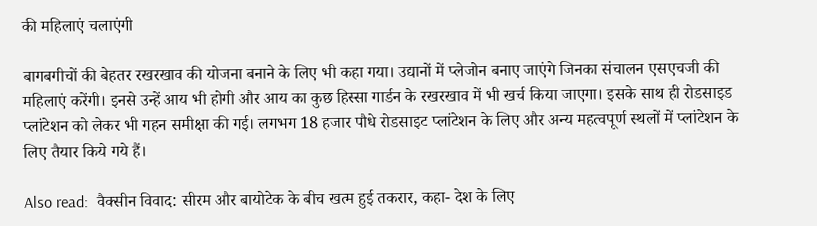की महिलाएं चलाएंगी

बागबगीचों की बेहतर रखरखाव की योजना बनाने के लिए भी कहा गया। उद्यानों में प्लेजोन बनाए जाएंगे जिनका संचालन एसएचजी की महिलाएं करेंगी। इनसे उन्हें आय भी होगी और आय का कुछ हिस्सा गार्डन के रखरखाव में भी खर्च किया जाएगा। इसके साथ ही रोडसाइड प्लांटेशन को लेकर भी गहन समीक्षा की गई। लगभग 18 हजार पौधे रोडसाइट प्लांटेशन के लिए और अन्य महत्वपूर्ण स्थलों में प्लांटेशन के लिए तैयार किये गये हैं।

Also read:  वैक्सीन विवाद: सीरम और बायोटेक के बीच खत्म हुई तकरार, कहा- देश के लिए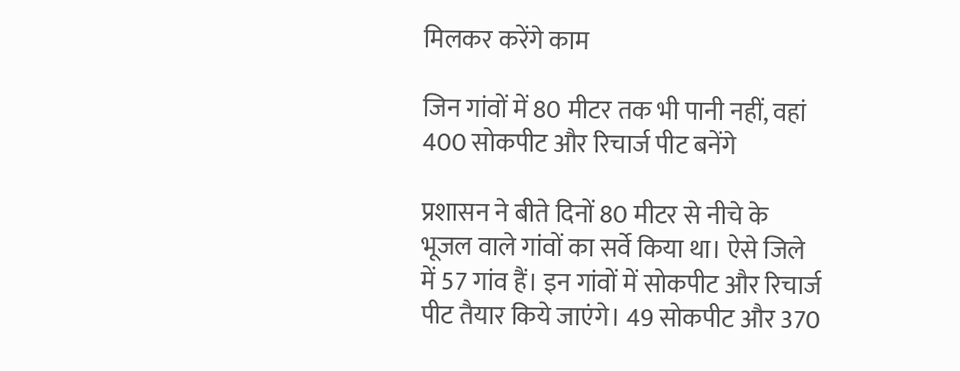मिलकर करेंगे काम

जिन गांवों में 80 मीटर तक भी पानी नहीं, वहां 400 सोकपीट और रिचार्ज पीट बनेंगे

प्रशासन ने बीते दिनों 80 मीटर से नीचे के भूजल वाले गांवों का सर्वे किया था। ऐसे जिले में 57 गांव हैं। इन गांवों में सोकपीट और रिचार्ज पीट तैयार किये जाएंगे। 49 सोकपीट और 370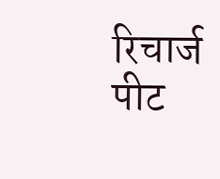रिचार्ज पीट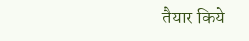तैयार किये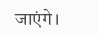जाएंगे।